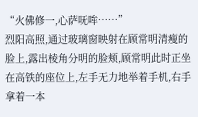“火佛修一,心萨呒哞……”
烈阳高照,通过玻璃窗映射在顾常明清瘦的脸上,露出棱角分明的脸颊,顾常明此时正坐在高铁的座位上,左手无力地举着手机,右手拿着一本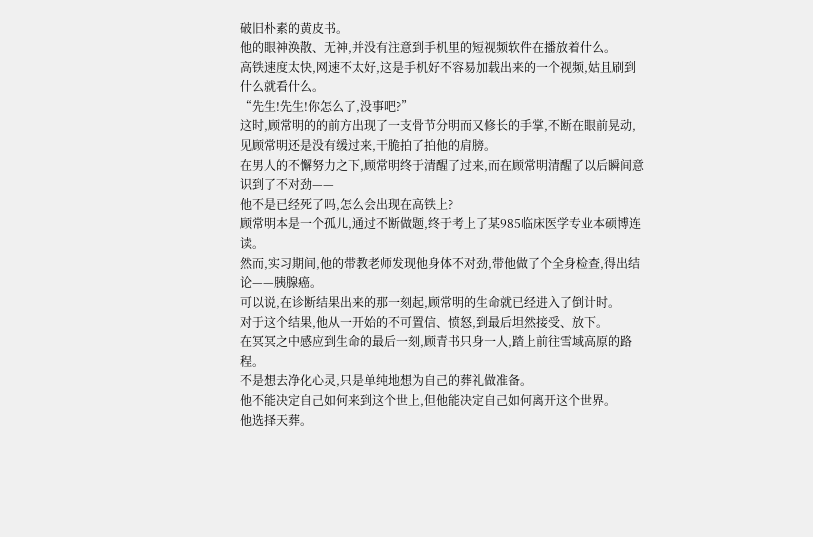破旧朴素的黄皮书。
他的眼神涣散、无神,并没有注意到手机里的短视频软件在播放着什么。
高铁速度太快,网速不太好,这是手机好不容易加载出来的一个视频,姑且刷到什么就看什么。
“先生!先生!你怎么了,没事吧?”
这时,顾常明的的前方出现了一支骨节分明而又修长的手掌,不断在眼前晃动,见顾常明还是没有缓过来,干脆拍了拍他的肩膀。
在男人的不懈努力之下,顾常明终于清醒了过来,而在顾常明清醒了以后瞬间意识到了不对劲——
他不是已经死了吗,怎么会出现在高铁上?
顾常明本是一个孤儿,通过不断做题,终于考上了某985临床医学专业本硕博连读。
然而,实习期间,他的带教老师发现他身体不对劲,带他做了个全身检查,得出结论——胰腺癌。
可以说,在诊断结果出来的那一刻起,顾常明的生命就已经进入了倒计时。
对于这个结果,他从一开始的不可置信、愤怒,到最后坦然接受、放下。
在冥冥之中感应到生命的最后一刻,顾青书只身一人,踏上前往雪域高原的路程。
不是想去净化心灵,只是单纯地想为自己的葬礼做准备。
他不能决定自己如何来到这个世上,但他能决定自己如何离开这个世界。
他选择天葬。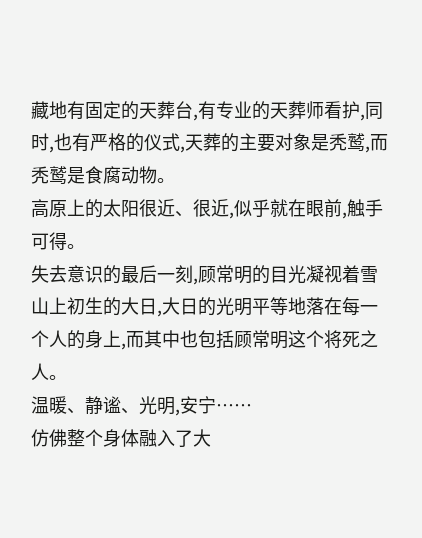藏地有固定的天葬台,有专业的天葬师看护,同时,也有严格的仪式,天葬的主要对象是秃鹫,而秃鹫是食腐动物。
高原上的太阳很近、很近,似乎就在眼前,触手可得。
失去意识的最后一刻,顾常明的目光凝视着雪山上初生的大日,大日的光明平等地落在每一个人的身上,而其中也包括顾常明这个将死之人。
温暖、静谧、光明,安宁……
仿佛整个身体融入了大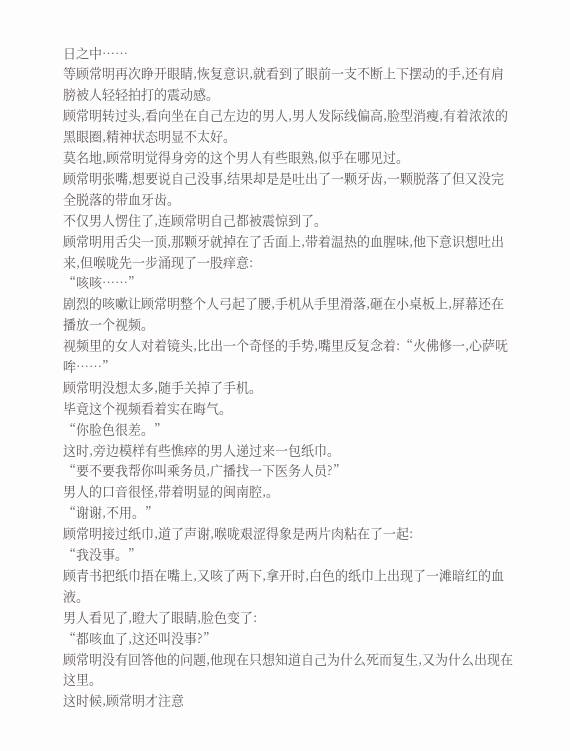日之中……
等顾常明再次睁开眼睛,恢复意识,就看到了眼前一支不断上下摆动的手,还有肩膀被人轻轻拍打的震动感。
顾常明转过头,看向坐在自己左边的男人,男人发际线偏高,脸型消瘦,有着浓浓的黑眼圈,精神状态明显不太好。
莫名地,顾常明觉得身旁的这个男人有些眼熟,似乎在哪见过。
顾常明张嘴,想要说自己没事,结果却是是吐出了一颗牙齿,一颗脱落了但又没完全脱落的带血牙齿。
不仅男人愣住了,连顾常明自己都被震惊到了。
顾常明用舌尖一顶,那颗牙就掉在了舌面上,带着温热的血腥味,他下意识想吐出来,但喉咙先一步涌现了一股痒意:
“咳咳……”
剧烈的咳嗽让顾常明整个人弓起了腰,手机从手里滑落,砸在小桌板上,屏幕还在播放一个视频。
视频里的女人对着镜头,比出一个奇怪的手势,嘴里反复念着:“火佛修一,心萨呒哞……”
顾常明没想太多,随手关掉了手机。
毕竟这个视频看着实在晦气。
“你脸色很差。”
这时,旁边模样有些憔瘁的男人递过来一包纸巾。
“要不要我帮你叫乘务员,广播找一下医务人员?”
男人的口音很怪,带着明显的闽南腔,。
“谢谢,不用。”
顾常明接过纸巾,道了声谢,喉咙艰涩得象是两片肉粘在了一起:
“我没事。”
顾青书把纸巾捂在嘴上,又咳了两下,拿开时,白色的纸巾上出现了一滩暗红的血液。
男人看见了,瞪大了眼睛,脸色变了:
“都咳血了,这还叫没事?”
顾常明没有回答他的问题,他现在只想知道自己为什么死而复生,又为什么出现在这里。
这时候,顾常明才注意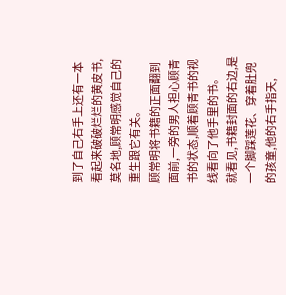到了自己右手上还有一本看起来破破烂烂的黄皮书,莫名地,顾常明感觉自己的重生跟它有关。
顾常明将书籍的正面翻到面前,一旁的男人担心顾青书的状态,顺着顾青书的视线看向了他手里的书。
就看见,书籍封面的右边,是一个脚踩莲花、穿着肚兜的孩童,他的右手指天,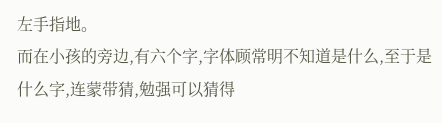左手指地。
而在小孩的旁边,有六个字,字体顾常明不知道是什么,至于是什么字,连蒙带猜,勉强可以猜得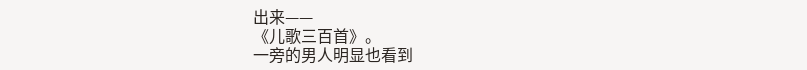出来——
《儿歌三百首》。
一旁的男人明显也看到